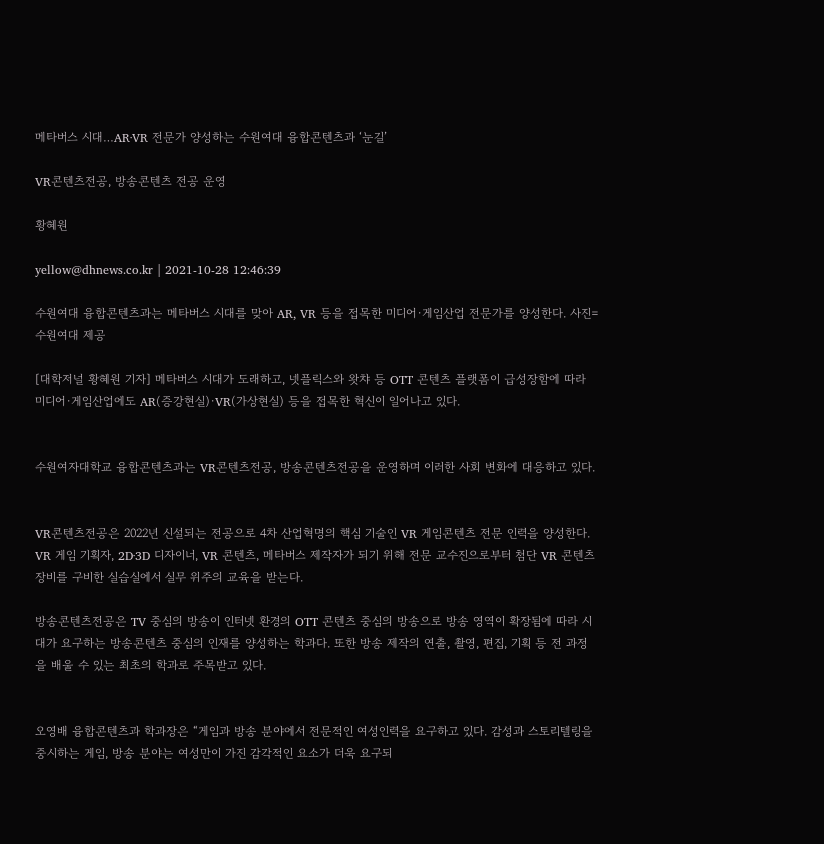메타버스 시대…AR·VR 전문가 양성하는 수원여대 융합콘텐츠과 ‘눈길’

VR콘텐츠전공, 방송콘텐츠 전공 운영

황혜원

yellow@dhnews.co.kr | 2021-10-28 12:46:39

수원여대 융합콘텐츠과는 메타버스 시대를 맞아 AR, VR 등을 접목한 미디어·게임산업 전문가를 양성한다. 사진=수원여대 제공

[대학저널 황혜원 기자] 메타버스 시대가 도래하고, 넷플릭스와 왓챠 등 OTT 콘텐츠 플랫폼이 급성장함에 따라 미디어·게임산업에도 AR(증강현실)·VR(가상현실) 등을 접목한 혁신이 일어나고 있다.


수원여자대학교 융합콘텐츠과는 VR콘텐츠전공, 방송콘텐츠전공을 운영하며 이러한 사회 변화에 대응하고 있다.


VR콘텐츠전공은 2022년 신설되는 전공으로 4차 산업혁명의 핵심 기술인 VR 게임콘텐츠 전문 인력을 양성한다. VR 게임 기획자, 2D·3D 디자이너, VR 콘텐츠, 메타버스 제작자가 되기 위해 전문 교수진으로부터 첨단 VR 콘텐츠 장비를 구비한 실습실에서 실무 위주의 교육을 받는다.

방송콘텐츠전공은 TV 중심의 방송이 인터넷 환경의 OTT 콘텐츠 중심의 방송으로 방송 영역이 확장됨에 따라 시대가 요구하는 방송콘텐츠 중심의 인재를 양성하는 학과다. 또한 방송 제작의 연출, 촬영, 편집, 기획 등 전 과정을 배울 수 있는 최초의 학과로 주목받고 있다.


오영배 융합콘텐츠과 학과장은 “게임과 방송 분야에서 전문적인 여성인력을 요구하고 있다. 감성과 스토리텔링을 중시하는 게임, 방송 분야는 여성만이 가진 감각적인 요소가 더욱 요구되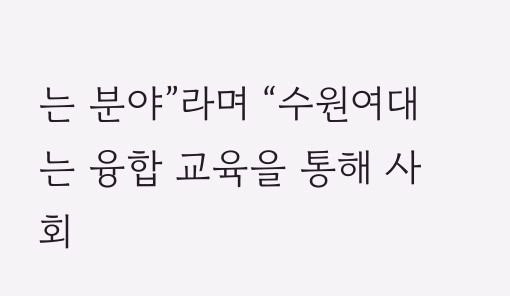는 분야”라며 “수원여대는 융합 교육을 통해 사회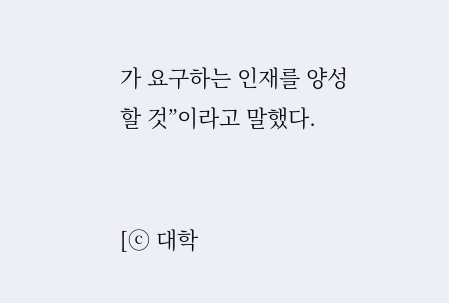가 요구하는 인재를 양성할 것”이라고 말했다.


[ⓒ 대학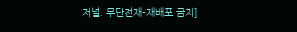저널. 무단전재-재배포 금지]